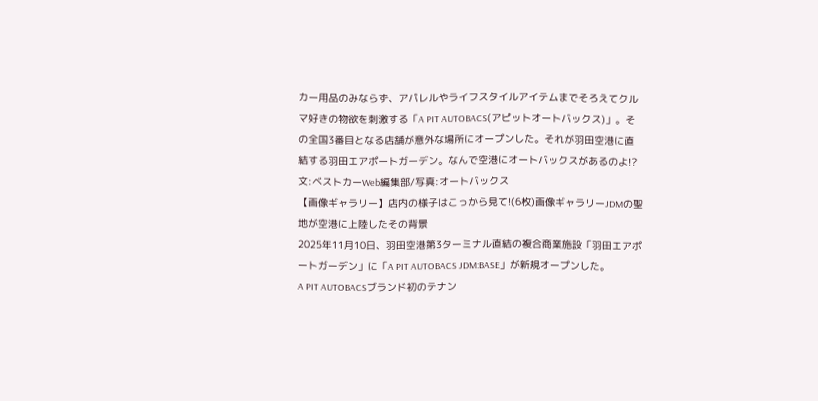カー用品のみならず、アパレルやライフスタイルアイテムまでそろえてクルマ好きの物欲を刺激する「A PIT AUTOBACS(アピットオートバックス)」。その全国3番目となる店舗が意外な場所にオープンした。それが羽田空港に直結する羽田エアポートガーデン。なんで空港にオートバックスがあるのよ!?
文:ベストカーWeb編集部/写真:オートバックス
【画像ギャラリー】店内の様子はこっから見て!(6枚)画像ギャラリーJDMの聖地が空港に上陸したその背景
2025年11月10日、羽田空港第3ターミナル直結の複合商業施設「羽田エアポートガーデン」に「A PIT AUTOBACS JDM:BASE」が新規オープンした。
A PIT AUTOBACSブランド初のテナン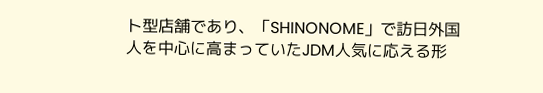ト型店舗であり、「SHINONOME」で訪日外国人を中心に高まっていたJDM人気に応える形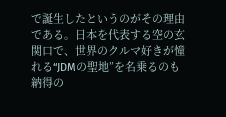で誕生したというのがその理由である。日本を代表する空の玄関口で、世界のクルマ好きが憧れる“JDMの聖地”を名乗るのも納得の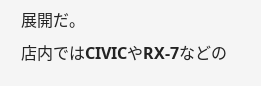展開だ。
店内ではCIVICやRX-7などの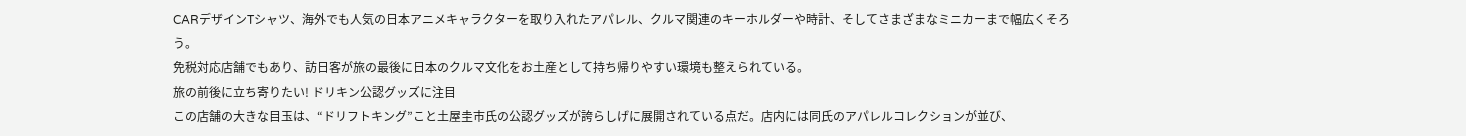CARデザインTシャツ、海外でも人気の日本アニメキャラクターを取り入れたアパレル、クルマ関連のキーホルダーや時計、そしてさまざまなミニカーまで幅広くそろう。
免税対応店舗でもあり、訪日客が旅の最後に日本のクルマ文化をお土産として持ち帰りやすい環境も整えられている。
旅の前後に立ち寄りたい! ドリキン公認グッズに注目
この店舗の大きな目玉は、“ドリフトキング”こと土屋圭市氏の公認グッズが誇らしげに展開されている点だ。店内には同氏のアパレルコレクションが並び、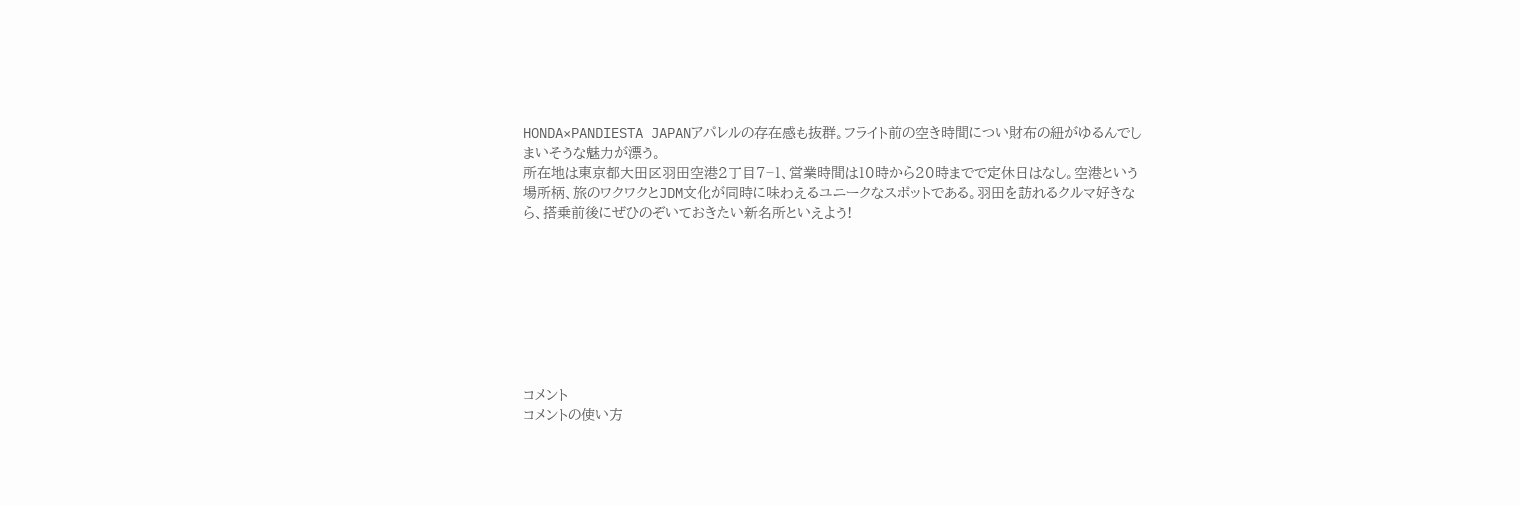HONDA×PANDIESTA JAPANアパレルの存在感も抜群。フライト前の空き時間につい財布の紐がゆるんでしまいそうな魅力が漂う。
所在地は東京都大田区羽田空港2丁目7−1、営業時間は10時から20時までで定休日はなし。空港という場所柄、旅のワクワクとJDM文化が同時に味わえるユニークなスポットである。羽田を訪れるクルマ好きなら、搭乗前後にぜひのぞいておきたい新名所といえよう!








コメント
コメントの使い方